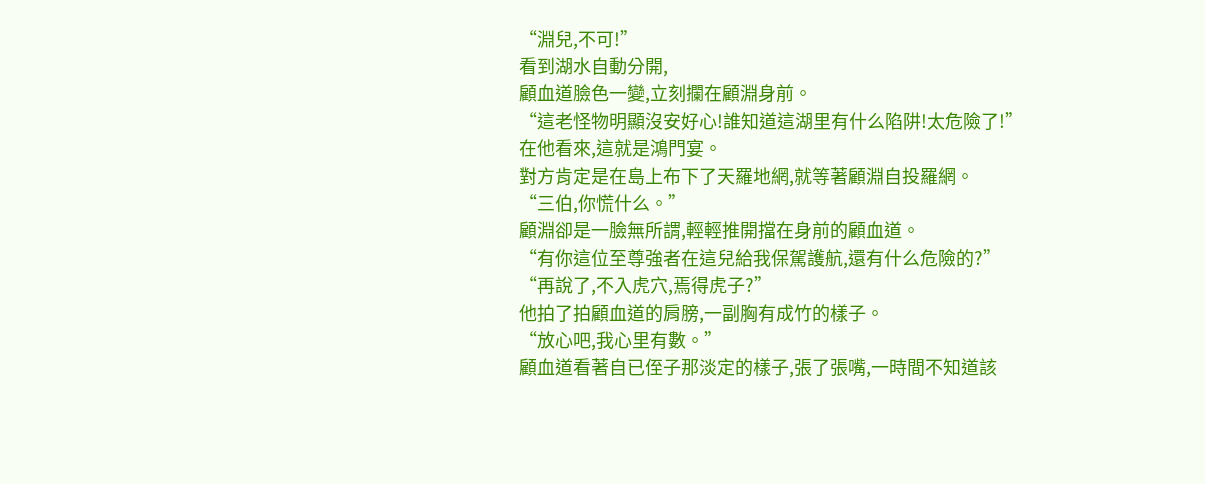“淵兒,不可!”
看到湖水自動分開,
顧血道臉色一變,立刻攔在顧淵身前。
“這老怪物明顯沒安好心!誰知道這湖里有什么陷阱!太危險了!”
在他看來,這就是鴻門宴。
對方肯定是在島上布下了天羅地網,就等著顧淵自投羅網。
“三伯,你慌什么。”
顧淵卻是一臉無所謂,輕輕推開擋在身前的顧血道。
“有你這位至尊強者在這兒給我保駕護航,還有什么危險的?”
“再說了,不入虎穴,焉得虎子?”
他拍了拍顧血道的肩膀,一副胸有成竹的樣子。
“放心吧,我心里有數。”
顧血道看著自已侄子那淡定的樣子,張了張嘴,一時間不知道該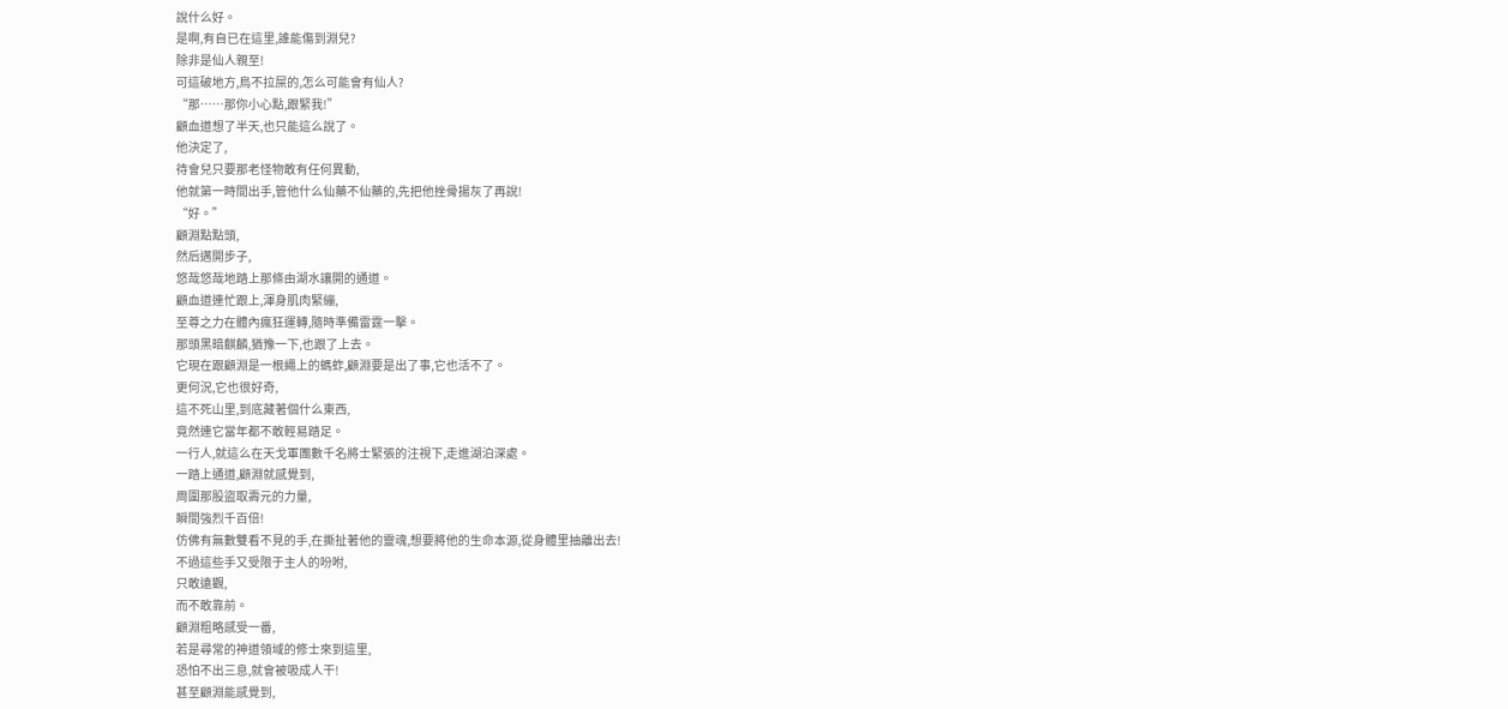說什么好。
是啊,有自已在這里,誰能傷到淵兒?
除非是仙人親至!
可這破地方,鳥不拉屎的,怎么可能會有仙人?
“那……那你小心點,跟緊我!”
顧血道想了半天,也只能這么說了。
他決定了,
待會兒只要那老怪物敢有任何異動,
他就第一時間出手,管他什么仙藥不仙藥的,先把他挫骨揚灰了再說!
“好。”
顧淵點點頭,
然后邁開步子,
悠哉悠哉地踏上那條由湖水讓開的通道。
顧血道連忙跟上,渾身肌肉緊繃,
至尊之力在體內瘋狂運轉,隨時準備雷霆一擊。
那頭黑暗麒麟,猶豫一下,也跟了上去。
它現在跟顧淵是一根繩上的螞蚱,顧淵要是出了事,它也活不了。
更何況,它也很好奇,
這不死山里,到底藏著個什么東西,
竟然連它當年都不敢輕易踏足。
一行人,就這么在天戈軍團數千名將士緊張的注視下,走進湖泊深處。
一踏上通道,顧淵就感覺到,
周圍那股盜取壽元的力量,
瞬間強烈千百倍!
仿佛有無數雙看不見的手,在撕扯著他的靈魂,想要將他的生命本源,從身體里抽離出去!
不過這些手又受限于主人的吩咐,
只敢遠觀,
而不敢靠前。
顧淵粗略感受一番,
若是尋常的神道領域的修士來到這里,
恐怕不出三息,就會被吸成人干!
甚至顧淵能感覺到,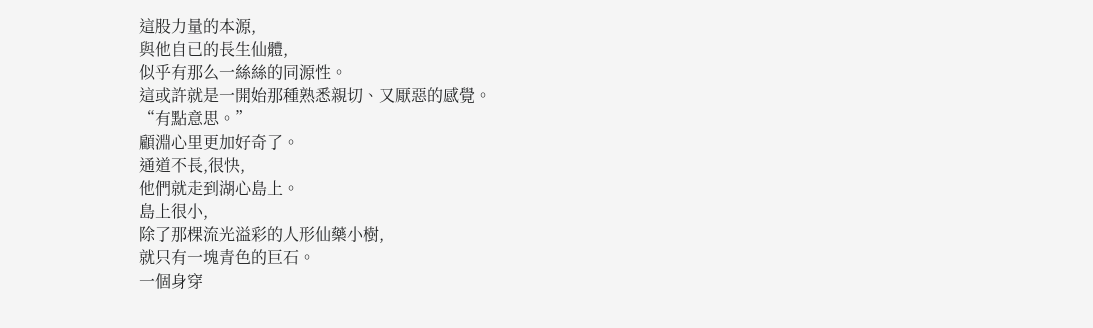這股力量的本源,
與他自已的長生仙體,
似乎有那么一絲絲的同源性。
這或許就是一開始那種熟悉親切、又厭惡的感覺。
“有點意思。”
顧淵心里更加好奇了。
通道不長,很快,
他們就走到湖心島上。
島上很小,
除了那棵流光溢彩的人形仙藥小樹,
就只有一塊青色的巨石。
一個身穿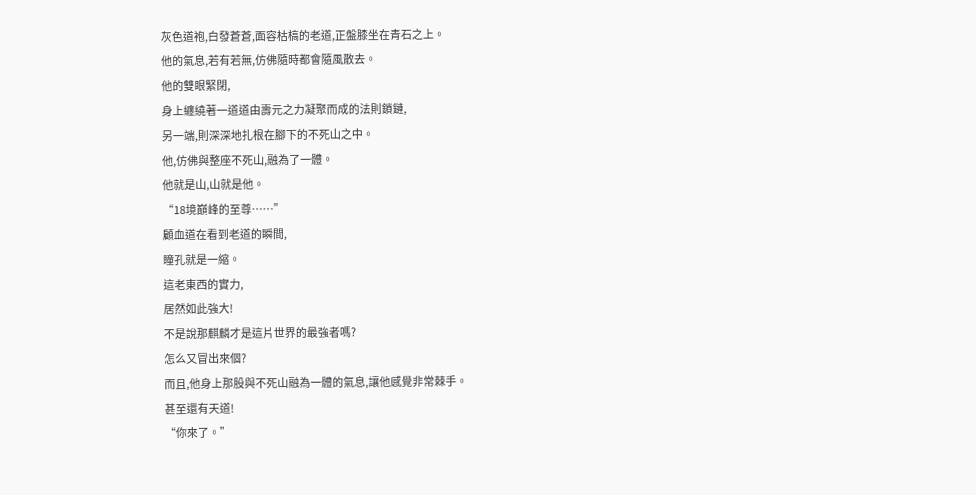灰色道袍,白發蒼蒼,面容枯槁的老道,正盤膝坐在青石之上。
他的氣息,若有若無,仿佛隨時都會隨風散去。
他的雙眼緊閉,
身上纏繞著一道道由壽元之力凝聚而成的法則鎖鏈,
另一端,則深深地扎根在腳下的不死山之中。
他,仿佛與整座不死山,融為了一體。
他就是山,山就是他。
“18境巔峰的至尊……”
顧血道在看到老道的瞬間,
瞳孔就是一縮。
這老東西的實力,
居然如此強大!
不是說那麒麟才是這片世界的最強者嗎?
怎么又冒出來個?
而且,他身上那股與不死山融為一體的氣息,讓他感覺非常棘手。
甚至還有天道!
“你來了。”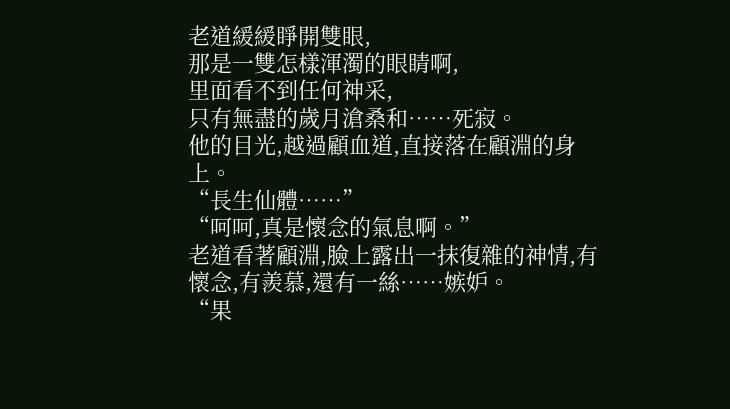老道緩緩睜開雙眼,
那是一雙怎樣渾濁的眼睛啊,
里面看不到任何神采,
只有無盡的歲月滄桑和……死寂。
他的目光,越過顧血道,直接落在顧淵的身上。
“長生仙體……”
“呵呵,真是懷念的氣息啊。”
老道看著顧淵,臉上露出一抹復雜的神情,有懷念,有羨慕,還有一絲……嫉妒。
“果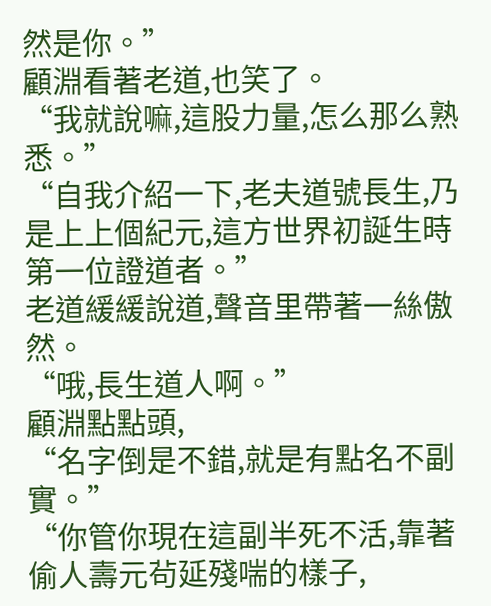然是你。”
顧淵看著老道,也笑了。
“我就說嘛,這股力量,怎么那么熟悉。”
“自我介紹一下,老夫道號長生,乃是上上個紀元,這方世界初誕生時第一位證道者。”
老道緩緩說道,聲音里帶著一絲傲然。
“哦,長生道人啊。”
顧淵點點頭,
“名字倒是不錯,就是有點名不副實。”
“你管你現在這副半死不活,靠著偷人壽元茍延殘喘的樣子,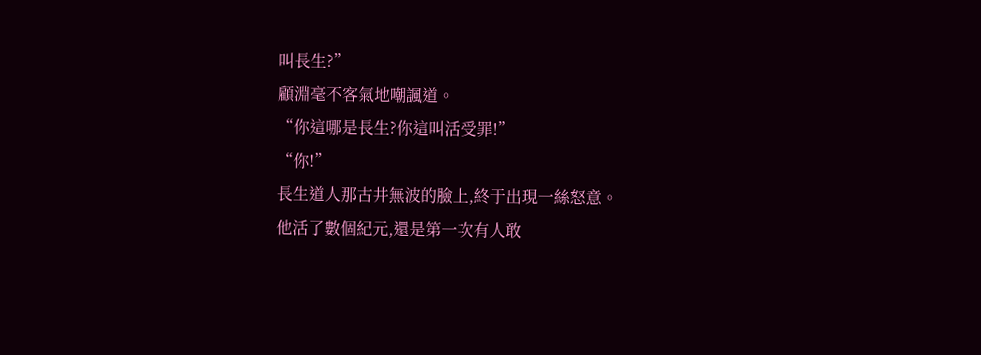叫長生?”
顧淵毫不客氣地嘲諷道。
“你這哪是長生?你這叫活受罪!”
“你!”
長生道人那古井無波的臉上,終于出現一絲怒意。
他活了數個紀元,還是第一次有人敢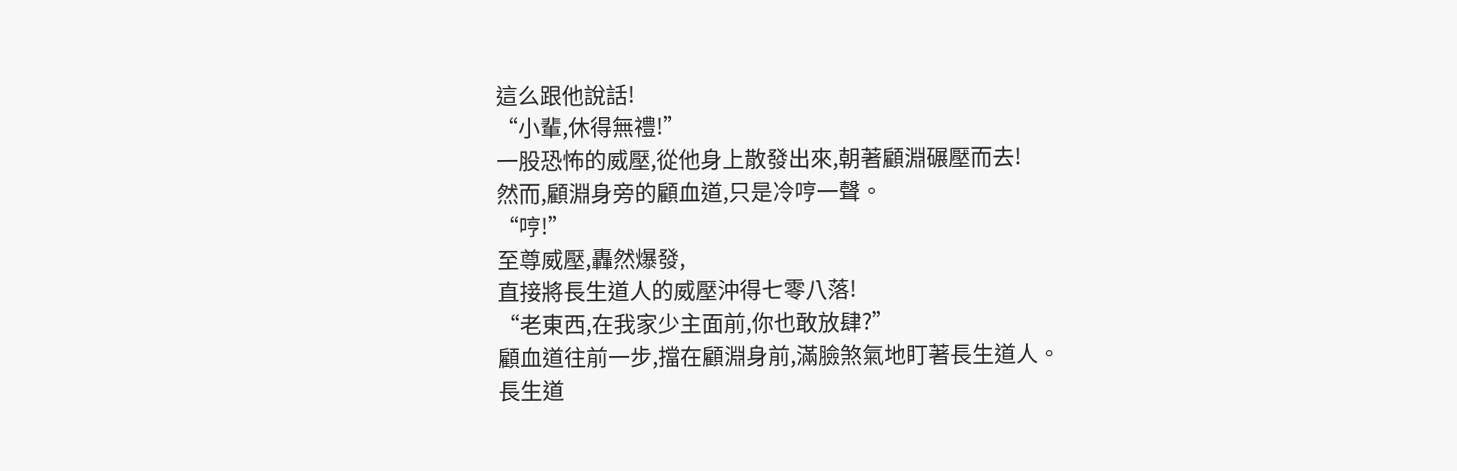這么跟他說話!
“小輩,休得無禮!”
一股恐怖的威壓,從他身上散發出來,朝著顧淵碾壓而去!
然而,顧淵身旁的顧血道,只是冷哼一聲。
“哼!”
至尊威壓,轟然爆發,
直接將長生道人的威壓沖得七零八落!
“老東西,在我家少主面前,你也敢放肆?”
顧血道往前一步,擋在顧淵身前,滿臉煞氣地盯著長生道人。
長生道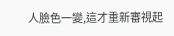人臉色一變,這才重新審視起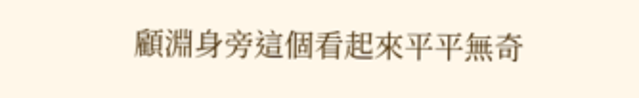顧淵身旁這個看起來平平無奇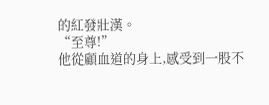的紅發壯漢。
“至尊!”
他從顧血道的身上,感受到一股不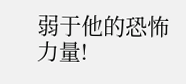弱于他的恐怖力量!